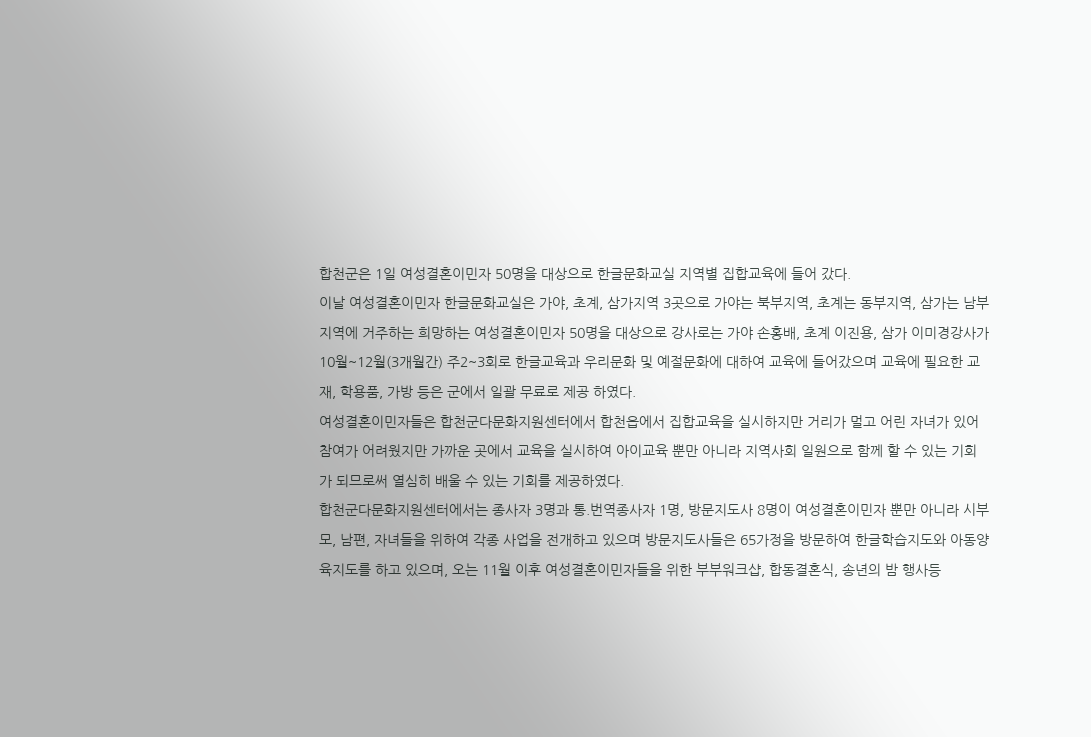합천군은 1일 여성결혼이민자 50명을 대상으로 한글문화교실 지역별 집합교육에 들어 갔다.
이날 여성결혼이민자 한글문화교실은 가야, 초계, 삼가지역 3곳으로 가야는 북부지역, 초계는 동부지역, 삼가는 남부지역에 거주하는 희망하는 여성결혼이민자 50명을 대상으로 강사로는 가야 손홍배, 초계 이진용, 삼가 이미경강사가 10월~12월(3개월간) 주2~3회로 한글교육과 우리문화 및 예절문화에 대하여 교육에 들어갔으며 교육에 필요한 교재, 학용품, 가방 등은 군에서 일괄 무료로 제공 하였다.
여성결혼이민자들은 합천군다문화지원센터에서 합천읍에서 집합교육을 실시하지만 거리가 멀고 어린 자녀가 있어 참여가 어려웠지만 가까운 곳에서 교육을 실시하여 아이교육 뿐만 아니라 지역사회 일원으로 함께 할 수 있는 기회가 되므로써 열심히 배울 수 있는 기회를 제공하였다.
합천군다문화지원센터에서는 종사자 3명과 통.번역종사자 1명, 방문지도사 8명이 여성결혼이민자 뿐만 아니라 시부모, 남편, 자녀들을 위하여 각종 사업을 전개하고 있으며 방문지도사들은 65가정을 방문하여 한글학습지도와 아동양육지도를 하고 있으며, 오는 11월 이후 여성결혼이민자들을 위한 부부워크샵, 합동결혼식, 송년의 밤 행사등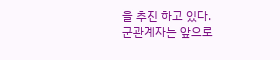을 추진 하고 있다.
군관계자는 앞으로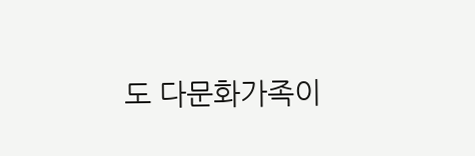도 다문화가족이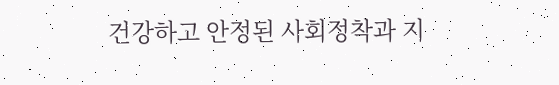건강하고 안정된 사회정착과 지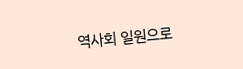역사회 일원으로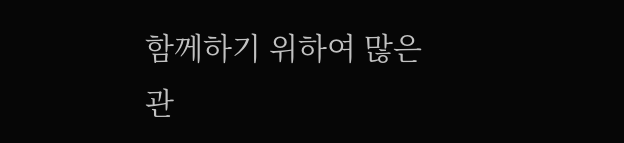함께하기 위하여 많은 관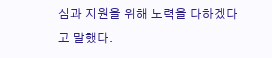심과 지원을 위해 노력을 다하겠다고 말했다.